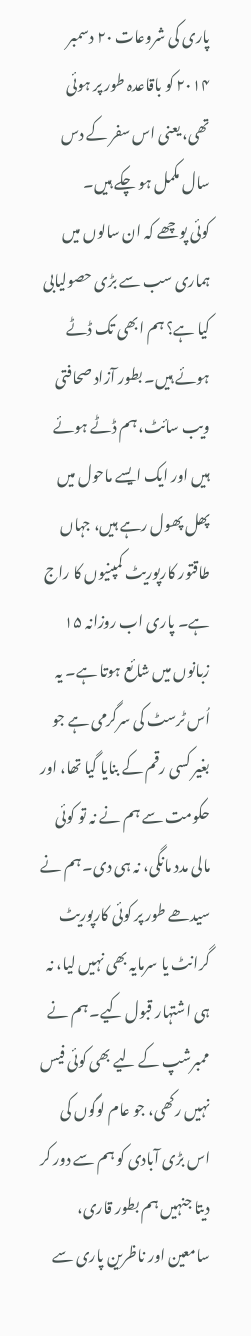پاری کی شروعات ۲۰ دسمبر ۲۰۱۴ کو باقاعدہ طور پر ہوئی تھی، یعنی اس سفر کے دس سال مکمل ہو چکے ہیں۔
کوئی پوچھے کہ ان سالوں میں ہماری سب سے بڑی حصولیابی کیا ہے؟ ہم ابھی تک ڈٹے ہوئے ہیں۔ بطور آزاد صحافتی ویب سائٹ، ہم ڈٹے ہوئے ہیں اور ایک ایسے ماحول میں پھل پھول رہے ہیں، جہاں طاقتور کارپوریٹ کمپنیوں کا راج ہے۔ پاری اب روزانہ ۱۵ زبانوں میں شائع ہوتا ہے۔ یہ اُس ٹرسٹ کی سرگرمی ہے جو بغیر کسی رقم کے بنایا گیا تھا، اور حکومت سے ہم نے نہ تو کوئی مالی مدد مانگی، نہ ہی دی۔ ہم نے سیدھے طور پر کوئی کارپوریٹ گرانٹ یا سرمایہ بھی نہیں لیا، نہ ہی اشتہار قبول کیے۔ ہم نے ممبرشپ کے لیے بھی کوئی فیس نہیں رکھی، جو عام لوگوں کی اس بڑی آبادی کو ہم سے دور کر دیتا جنہیں ہم بطور قاری، سامعین اور ناظرین پاری سے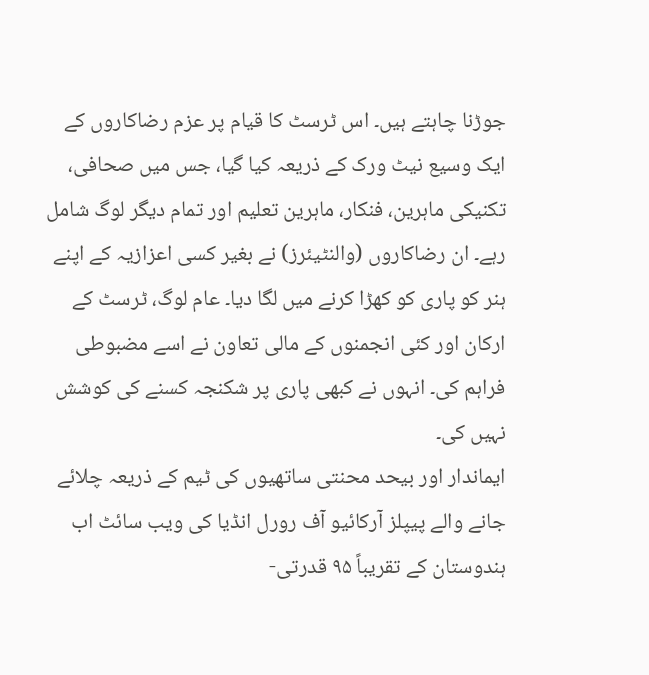جوڑنا چاہتے ہیں۔ اس ٹرسٹ کا قیام پر عزم رضاکاروں کے ایک وسیع نیٹ ورک کے ذریعہ کیا گیا، جس میں صحافی، تکنیکی ماہرین، فنکار، ماہرین تعلیم اور تمام دیگر لوگ شامل رہے۔ ان رضاکاروں (والنٹیئرز) نے بغیر کسی اعزازیہ کے اپنے ہنر کو پاری کو کھڑا کرنے میں لگا دیا۔ عام لوگ، ٹرسٹ کے ارکان اور کئی انجمنوں کے مالی تعاون نے اسے مضبوطی فراہم کی۔ انہوں نے کبھی پاری پر شکنجہ کسنے کی کوشش نہیں کی۔
ایماندار اور بیحد محنتی ساتھیوں کی ٹیم کے ذریعہ چلائے جانے والے پیپلز آرکائیو آف رورل انڈیا کی ویب سائٹ اب ہندوستان کے تقریباً ۹۵ قدرتی-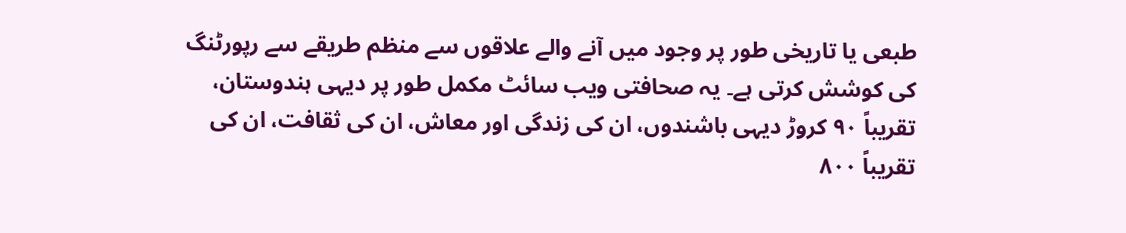طبعی یا تاریخی طور پر وجود میں آنے والے علاقوں سے منظم طریقے سے رپورٹنگ کی کوشش کرتی ہے۔ یہ صحافتی ویب سائٹ مکمل طور پر دیہی ہندوستان، تقریباً ۹۰ کروڑ دیہی باشندوں، ان کی زندگی اور معاش، ان کی ثقافت، ان کی تقریباً ۸۰۰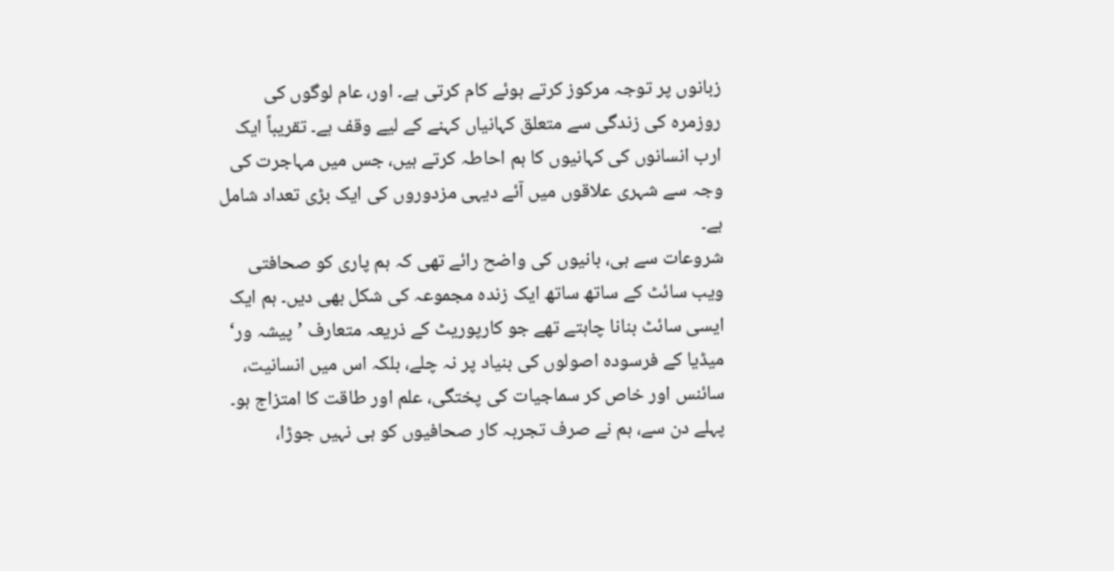زبانوں پر توجہ مرکوز کرتے ہوئے کام کرتی ہے۔ اور، عام لوگوں کی روزمرہ کی زندگی سے متعلق کہانیاں کہنے کے لیے وقف ہے۔ تقریباً ایک ارب انسانوں کی کہانیوں کا ہم احاطہ کرتے ہیں، جس میں مہاجرت کی وجہ سے شہری علاقوں میں آئے دیہی مزدوروں کی ایک بڑی تعداد شامل ہے۔
شروعات سے ہی، بانیوں کی واضح رائے تھی کہ ہم پاری کو صحافتی ویب سائٹ کے ساتھ ساتھ ایک زندہ مجموعہ کی شکل بھی دیں۔ ہم ایک ایسی سائٹ بنانا چاہتے تھے جو کارپوریٹ کے ذریعہ متعارف ’پیشہ ور‘ میڈیا کے فرسودہ اصولوں کی بنیاد پر نہ چلے، بلکہ اس میں انسانیت، سائنس اور خاص کر سماجیات کی پختگی، علم اور طاقت کا امتزاج ہو۔ پہلے دن سے، ہم نے صرف تجربہ کار صحافیوں کو ہی نہیں جوڑا،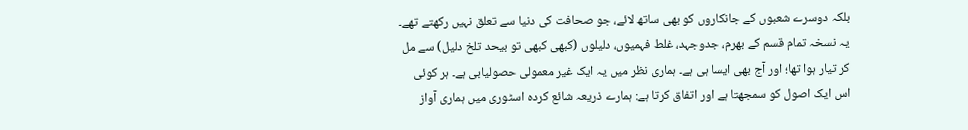بلکہ دوسرے شعبوں کے جانکاروں کو بھی ساتھ لائے، جو صحافت کی دنیا سے تعلق نہیں رکھتے تھے۔
یہ نسخہ تمام قسم کے بھرم، جدوجہد، غلط فہمیوں، دلیلوں (کبھی کبھی تو بیحد تلخ دلیل) سے مل کر تیار ہوا تھا؛ اور آج بھی ایسا ہی ہے۔ ہماری نظر میں یہ ایک غیر معمولی حصولیابی ہے۔ ہر کوئی اس ایک اصول کو سمجھتا ہے اور اتفاق کرتا ہے: ہمارے ذریعہ شائع کردہ اسٹوری میں ہماری آواز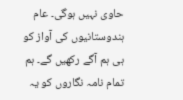حاوی نہیں ہوگی۔ عام ہندوستانیوں کی آواز کو ہی ہم آگے رکھیں گے۔ ہم تمام نامہ نگاروں کو یہ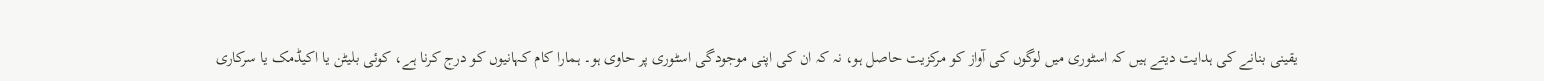یقینی بنانے کی ہدایت دیتے ہیں کہ اسٹوری میں لوگوں کی آواز کو مرکزیت حاصل ہو، نہ کہ ان کی اپنی موجودگی اسٹوری پر حاوی ہو۔ ہمارا کام کہانیوں کو درج کرنا ہے، کوئی بلیٹن یا اکیڈمک یا سرکاری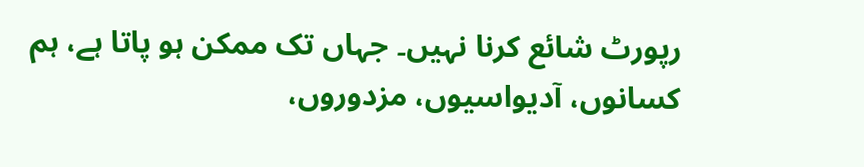رپورٹ شائع کرنا نہیں۔ جہاں تک ممکن ہو پاتا ہے، ہم کسانوں، آدیواسیوں، مزدوروں،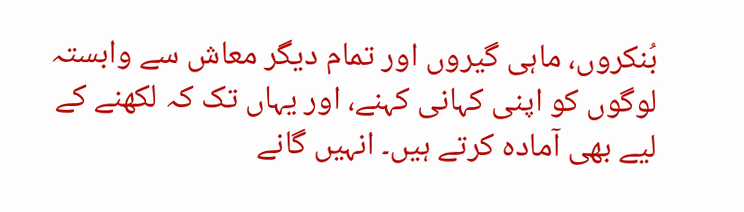بُنکروں، ماہی گیروں اور تمام دیگر معاش سے وابستہ لوگوں کو اپنی کہانی کہنے، اور یہاں تک کہ لکھنے کے لیے بھی آمادہ کرتے ہیں۔ انہیں گانے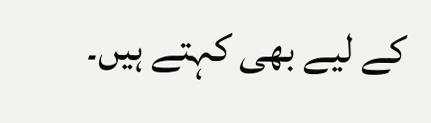کے لیے بھی کہتے ہیں۔